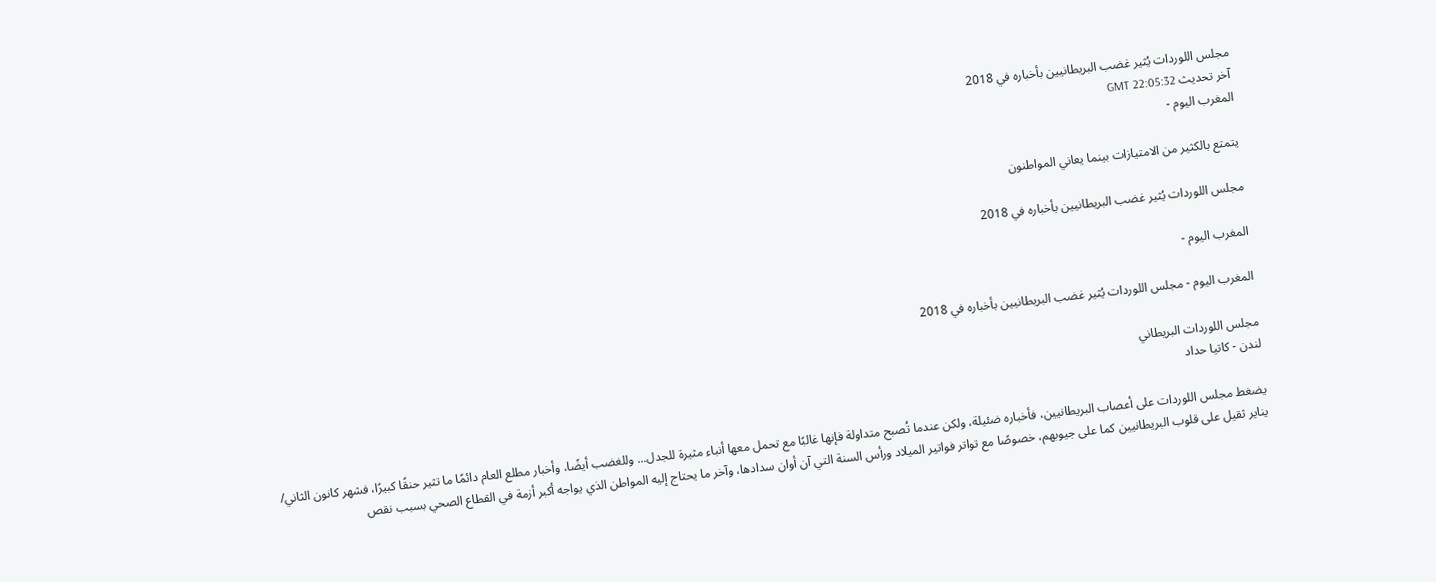مجلس اللوردات يُثير غضب البريطانيين بأخباره في 2018
آخر تحديث GMT 22:05:32
المغرب اليوم -

يتمتع بالكثير من الامتيازات بينما يعاني المواطنون

مجلس اللوردات يُثير غضب البريطانيين بأخباره في 2018

المغرب اليوم -

المغرب اليوم - مجلس اللوردات يُثير غضب البريطانيين بأخباره في 2018

مجلس اللوردات البريطاني
لندن - كاتيا حداد

يضغط مجلس اللوردات على أعصاب البريطانيين، فأخباره ضئيلة، ولكن عندما تُصبح متداولة فإنها غالبًا مع تحمل معها أنباء مثيرة للجدل... وللغضب أيضًا، وأخبار مطلع العام دائمًا ما تثير حنقًا كبيرًا، فشهر كانون الثاني/ يناير ثقيل على قلوب البريطانيين كما على جيوبهم، خصوصًا مع تواتر فواتير الميلاد ورأس السنة التي آن أوان سدادها، وآخر ما يحتاج إليه المواطن الذي يواجه أكبر أزمة في القطاع الصحي بسبب نقص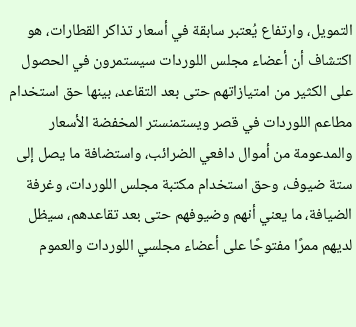التمويل، وارتفاع يُعتبر سابقة في أسعار تذاكر القطارات، هو اكتشاف أن أعضاء مجلس اللوردات سيستمرون في الحصول على الكثير من امتيازاتهم حتى بعد التقاعد، بينها حق استخدام مطاعم اللوردات في قصر ويستمنستر المخفضة الأسعار والمدعومة من أموال دافعي الضرائب، واستضافة ما يصل إلى ستة ضيوف، وحق استخدام مكتبة مجلس اللوردات، وغرفة الضيافة، ما يعني أنهم وضيوفهم حتى بعد تقاعدهم، سيظل لديهم ممرًا مفتوحًا على أعضاء مجلسي اللوردات والعموم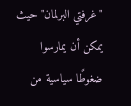"غرفتي البرلمان" حيث يمكن أن يمارسوا ضغوطًا سياسية من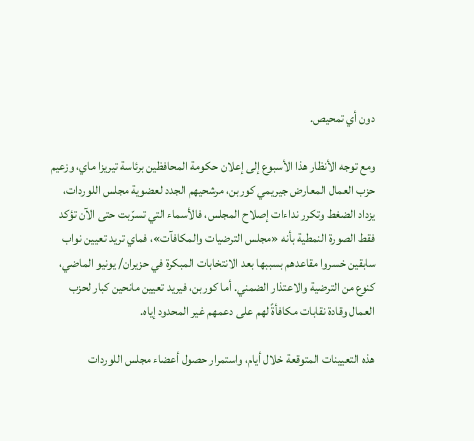دون أي تمحيص.

ومع توجه الأنظار هذا الأسبوع إلى إعلان حكومة المحافظين برئاسة تيريزا ماي، وزعيم حزب العمال المعارض جيريمي كوربن، مرشحيهم الجدد لعضوية مجلس اللوردات، يزداد الضغط وتكرر نداءات إصلاح المجلس، فالأسماء التي تسرّبت حتى الآن تؤكد فقط الصورة النمطية بأنه «مجلس الترضيات والمكافآت»، فماي تريد تعيين نواب سابقين خسروا مقاعدهم بسببها بعد الانتخابات المبكرة في حزيران/ يونيو الماضي، كنوع من الترضية والاعتذار الضمني. أما كوربن، فيريد تعيين مانحين كبار لحزب العمال وقادة نقابات مكافأةً لهم على دعمهم غير المحدود إياه.

هذه التعيينات المتوقعة خلال أيام، واستمرار حصول أعضاء مجلس اللوردات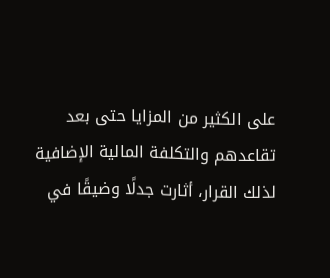على الكثير من المزايا حتى بعد تقاعدهم والتكلفة المالية الإضافية لذلك القرار، أثارت جدلًا وضيقًا في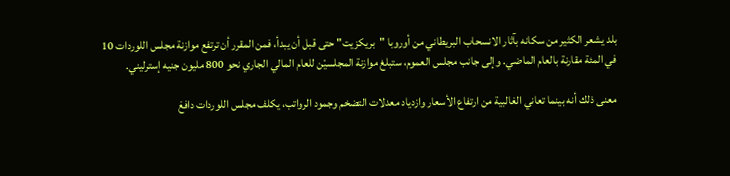بلد يشعر الكثير من سكانه بآثار الانسحاب البريطاني من أوروبا "بريكزيت" حتى قبل أن يبدأ، فمن المقرر أن ترتفع موازنة مجلس اللوردات 10 في المئة مقارنة بالعام الماضي. وإلى جانب مجلس العموم، ستبلغ موازنة المجلسيْن للعام المالي الجاري نحو 800 مليون جنيه إسترليني.

معنى ذلك أنه بينما تعاني الغالبية من ارتفاع الأسعار وازدياد معدلات التضخم وجمود الرواتب، يكلف مجلس اللوردات دافعَ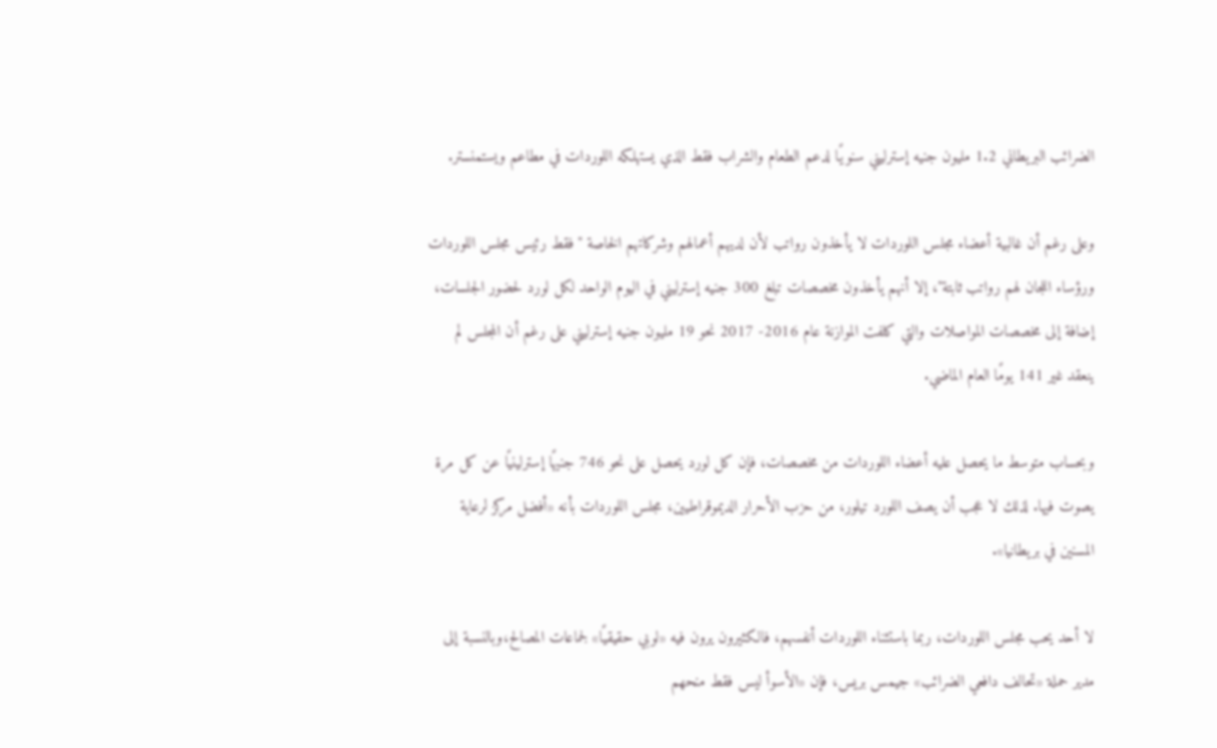الضرائب البريطاني 1.2 مليون جنيه إسترليني سنويًا لدعم الطعام والشراب فقط الذي يستهلكه اللوردات في مطاعم ويستمنستر.

وعلى رغم أن غالبية أعضاء مجلس اللوردات لا يأخذون رواتب لأن لديهم أعمالهم وشركاتهم الخاصة "فقط رئيس مجلس اللوردات ورؤساء اللجان لهم رواتب ثابتة"، إلا أنهم يأخذون مخصصات تبلغ 300 جنيه إسترليني في اليوم الواحد لكل لورد لحضور الجلسات، إضافة إلى مخصصات المواصلات والتي كلفت الموازنة عام 2016- 2017 نحو 19 مليون جنيه إسترليني على رغم أن المجلس لم ينعقد غير 141 يومًا العام الماضي.

وبحساب متوسط ما يحصل عليه أعضاء اللوردات من مخصصات، فإن كل لورد يحصل على نحو 746 جنيهًا إسترلينيًا عن كل مرة يصوت فيها. لذلك لا عجب أن يصف اللورد تيلور، من حزب الأحرار الديموقراطيين، مجلس اللوردات بأنه «أفضل مركز لرعاية المسنين في بريطانيا».

لا أحد يحب مجلس اللوردات، ربما باستثناء اللوردات أنفسهم، فالكثيرون يرون فيه «لوبي حقيقيًا» لجماعات المصالح،وبالنسبة إلى مدير حملة «تحالف دافعي الضرائب» جيمس بريس، فإن «الأسوأ ليس فقط منحهم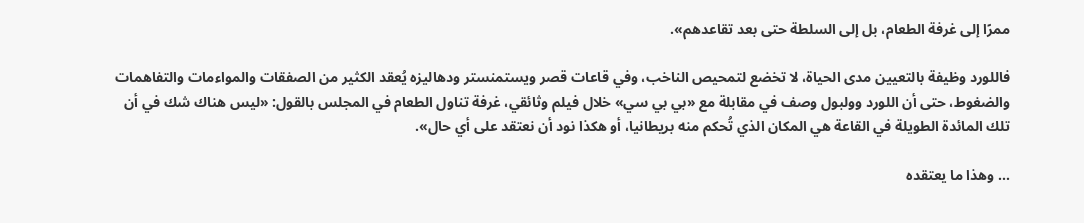ممرًا إلى غرفة الطعام، بل إلى السلطة حتى بعد تقاعدهم».

فاللورد وظيفة بالتعيين مدى الحياة، لا تخضع لتمحيص الناخب، وفي قاعات قصر ويستمنستر ودهاليزه يُعقد الكثير من الصفقات والمواءمات والتفاهمات والضغوط، حتى أن اللورد وولبول وصف في مقابلة مع «بي بي سي» خلال فيلم وثائقي، غرفة تناول الطعام في المجلس بالقول: «ليس هناك شك في أن تلك المائدة الطويلة في القاعة هي المكان الذي تُحكم منه بريطانيا، أو هكذا نود أن نعتقد على أي حال».

... وهذا ما يعتقده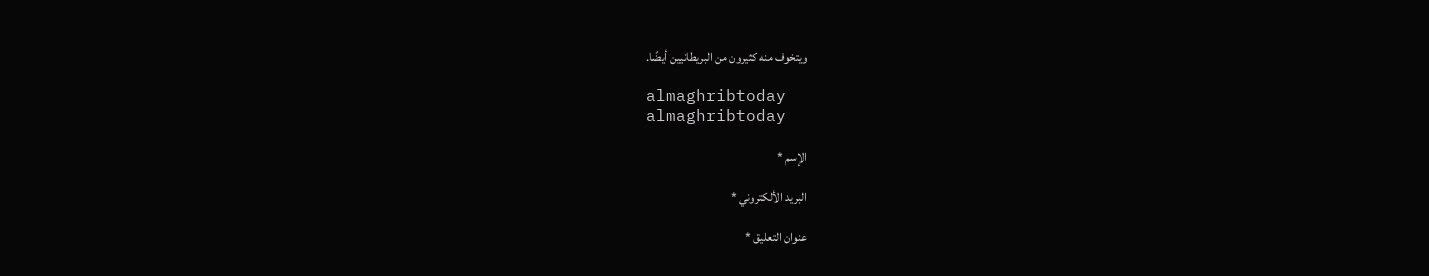ويتخوف منه كثيرون من البريطانيين أيضًا.

almaghribtoday
almaghribtoday

الإسم *

البريد الألكتروني *

عنوان التعليق *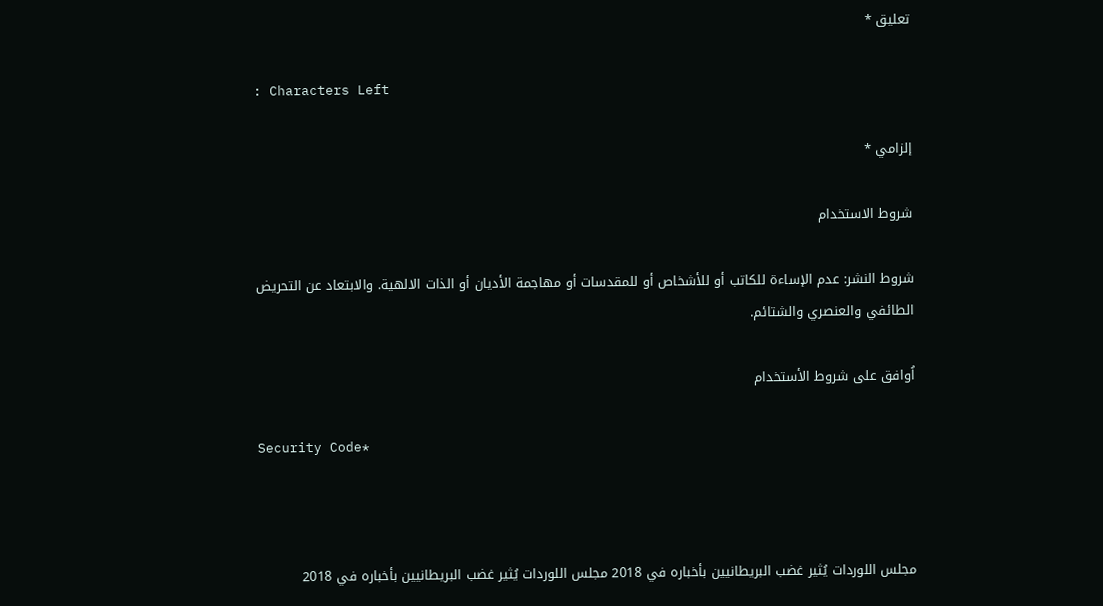تعليق *

: Characters Left

إلزامي *

شروط الاستخدام

شروط النشر: عدم الإساءة للكاتب أو للأشخاص أو للمقدسات أو مهاجمة الأديان أو الذات الالهية. والابتعاد عن التحريض الطائفي والعنصري والشتائم.

اُوافق على شروط الأستخدام

Security Code*



مجلس اللوردات يُثير غضب البريطانيين بأخباره في 2018 مجلس اللوردات يُثير غضب البريطانيين بأخباره في 2018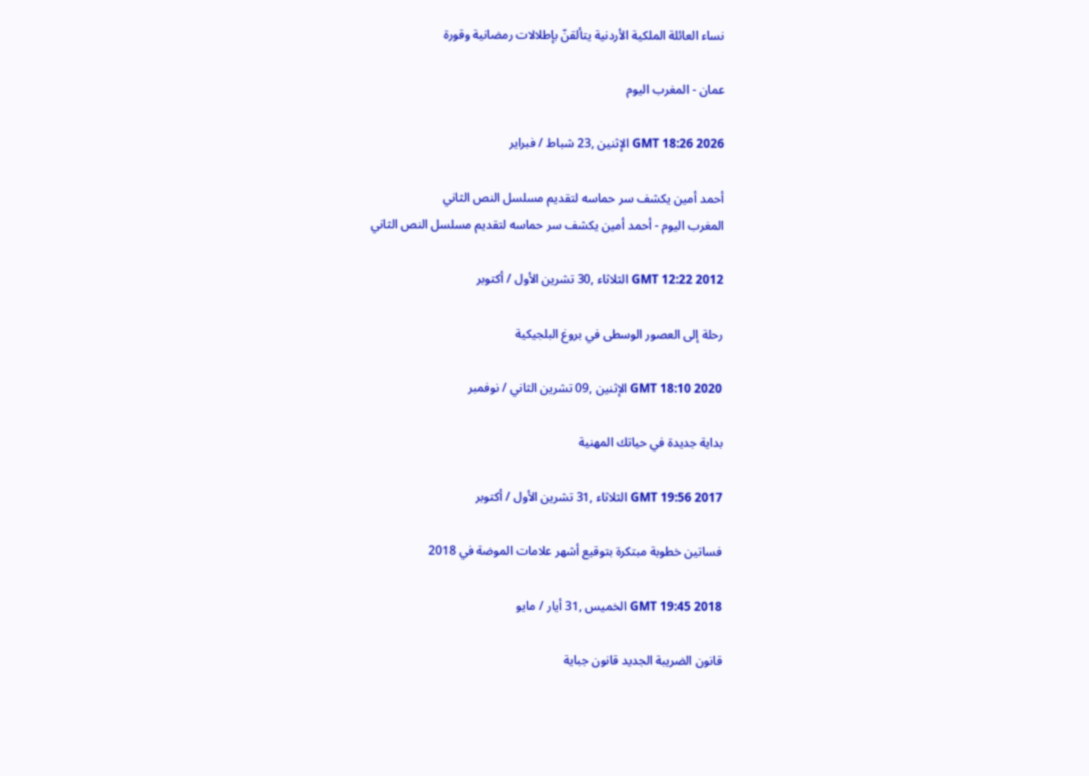نساء العائلة الملكية الأردنية يتألقنّ بإطلالات رمضانية وقورة

عمان - المغرب اليوم

GMT 18:26 2026 الإثنين ,23 شباط / فبراير

أحمد أمين يكشف سر حماسه لتقديم مسلسل النص الثاني
المغرب اليوم - أحمد أمين يكشف سر حماسه لتقديم مسلسل النص الثاني

GMT 12:22 2012 الثلاثاء ,30 تشرين الأول / أكتوبر

رحلة إلى العصور الوسطى في بروغ البلجيكية

GMT 18:10 2020 الإثنين ,09 تشرين الثاني / نوفمبر

بداية جديدة في حياتك المهنية

GMT 19:56 2017 الثلاثاء ,31 تشرين الأول / أكتوبر

فساتين خطوبة مبتكرة بتوقيع أشهر علامات الموضة في 2018

GMT 19:45 2018 الخميس ,31 أيار / مايو

قانون الضريبة الجديد قانون جباية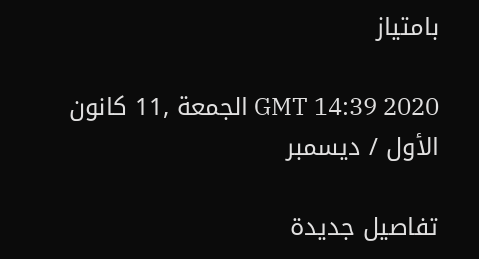بامتياز

GMT 14:39 2020 الجمعة ,11 كانون الأول / ديسمبر

تفاصيل جديدة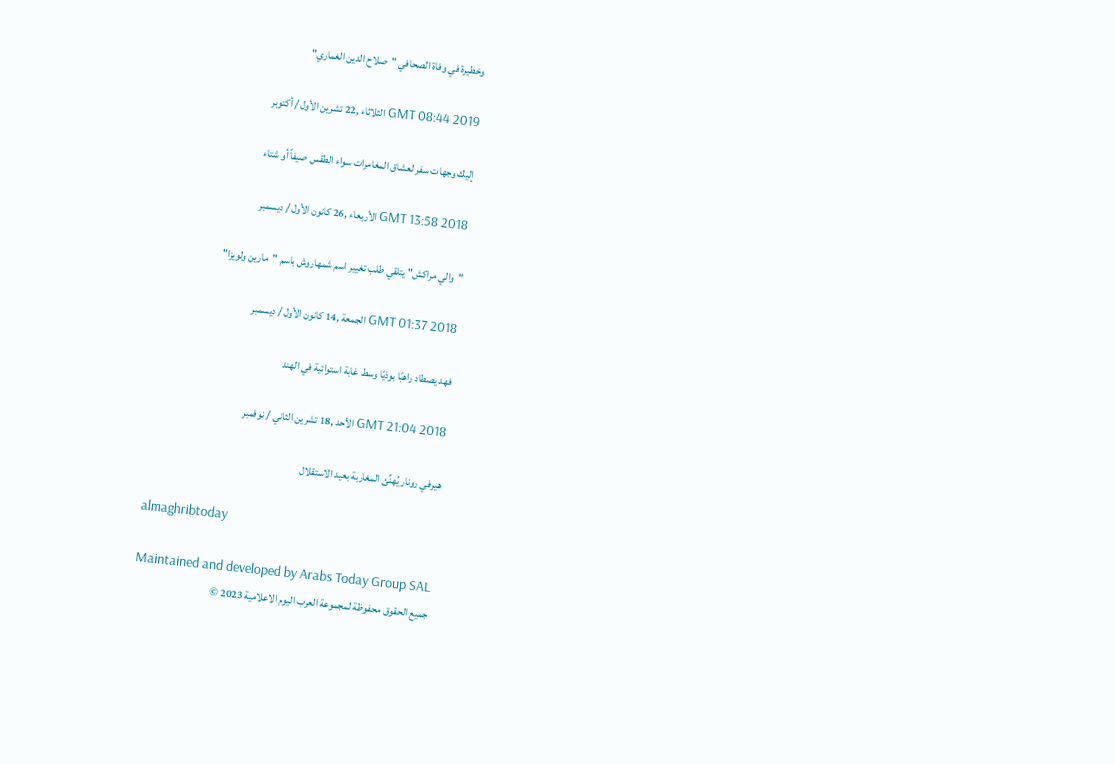وخطيرة في وفاة الصحافي "صلاح الدين الغماري"

GMT 08:44 2019 الثلاثاء ,22 تشرين الأول / أكتوبر

إليك وجهات سفر لعشاق المغامرات سواء الطقس صيفاً أو شتاء

GMT 13:58 2018 الأربعاء ,26 كانون الأول / ديسمبر

"والي مراكش" يتلقي طلب تغيير اسم شمهاروش باسم "مارين ولويزا"

GMT 01:37 2018 الجمعة ,14 كانون الأول / ديسمبر

فهد يصطاد راهبًا بوذيًا وسط غابة استوائية في الهند

GMT 21:04 2018 الأحد ,18 تشرين الثاني / نوفمبر

هيرفي رونار يُهنِّئ المغاربة بعيد الاستقلال

almaghribtoday

Maintained and developed by Arabs Today Group SAL
جميع الحقوق محفوظة لمجموعة العرب اليوم الاعلامية 2023 ©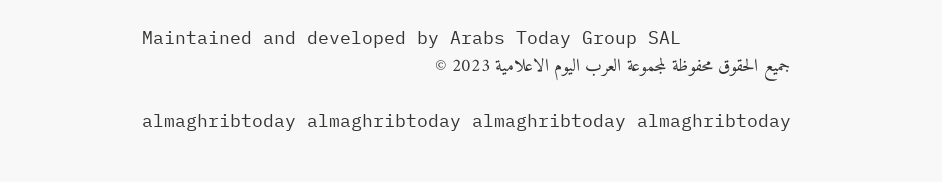Maintained and developed by Arabs Today Group SAL
جميع الحقوق محفوظة لمجموعة العرب اليوم الاعلامية 2023 ©

almaghribtoday almaghribtoday almaghribtoday almaghribtoday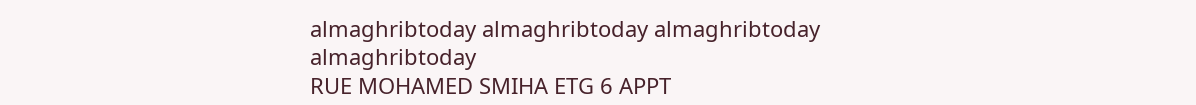almaghribtoday almaghribtoday almaghribtoday
almaghribtoday
RUE MOHAMED SMIHA ETG 6 APPT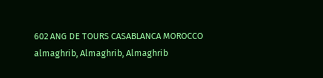602 ANG DE TOURS CASABLANCA MOROCCO
almaghrib, Almaghrib, Almaghrib